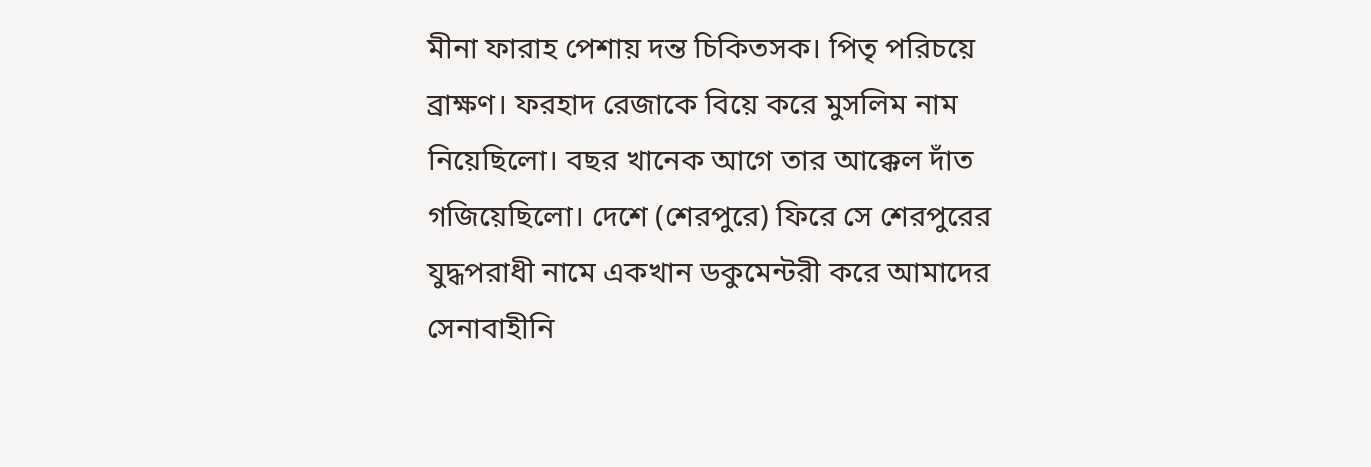মীনা ফারাহ পেশায় দন্ত চিকিতসক। পিতৃ পরিচয়ে ব্রাক্ষণ। ফরহাদ রেজাকে বিয়ে করে মুসলিম নাম নিয়েছিলো। বছর খানেক আগে তার আক্কেল দাঁত গজিয়েছিলো। দেশে (শেরপুরে) ফিরে সে শেরপুরের যুদ্ধপরাধী নামে একখান ডকুমেন্টরী করে আমাদের সেনাবাহীনি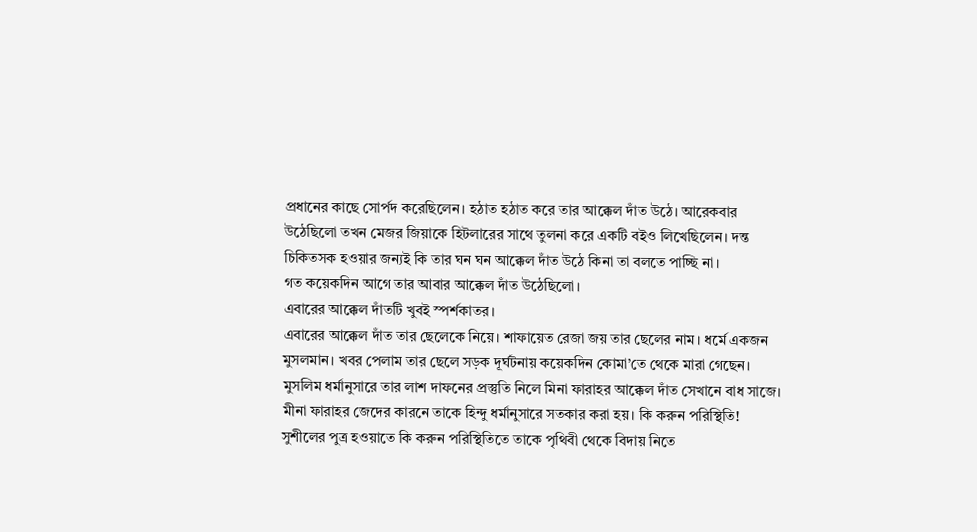প্রধানের কাছে সোর্পদ করেছিলেন। হঠাত হঠাত করে তার আক্কেল দাঁত উঠে। আরেকবার উঠেছিলো তখন মেজর জিয়াকে হিটলারের সাথে তুলনা করে একটি বইও লিখেছিলেন। দন্ত চিকিতসক হওয়ার জন্যই কি তার ঘন ঘন আক্কেল দাঁত উঠে কিনা তা বলতে পাচ্ছি না।
গত কয়েকদিন আগে তার আবার আক্কেল দাঁত উঠেছিলো।
এবারের আক্কেল দাঁতটি খুবই স্পর্শকাতর।
এবারের আক্কেল দাঁত তার ছেলেকে নিয়ে। শাফায়েত রেজা জয় তার ছেলের নাম। ধর্মে একজন মুসলমান। খবর পেলাম তার ছেলে সড়ক দূর্ঘটনায় কয়েকদিন কোমা’তে থেকে মারা গেছেন। মুসলিম ধর্মানুসারে তার লাশ দাফনের প্রস্তুতি নিলে মিনা ফারাহর আক্কেল দাঁত সেখানে বাধ সাজে। মীনা ফারাহর জেদের কারনে তাকে হিন্দু ধর্মানুসারে সতকার করা হয়। কি করুন পরিস্থিতি! সুশীলের পুত্র হওয়াতে কি করুন পরিস্থিতিতে তাকে পৃথিবী থেকে বিদায় নিতে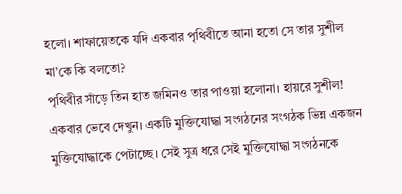হলো। শাফায়েতকে যদি একবার পৃথিবীতে আনা হতো সে তার সুশীল মা’কে কি বলতো?
পৃথিবীর সাঁড়ে তিন হাত জমিনও তার পাওয়া হলোনা। হায়রে সুশীল!
একবার ভেবে দেখুন। একটি মুক্তিযোদ্ধা সংগঠনের সংগঠক ভিন্ন একজন মুক্তিযোদ্ধাকে পেটাচ্ছে। সেই সুত্র ধরে সেই মুক্তিযোদ্ধা সংগঠনকে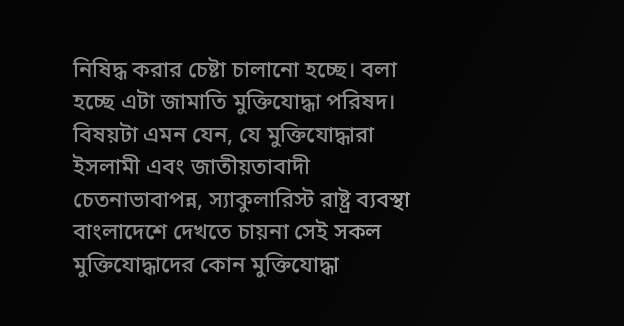নিষিদ্ধ করার চেষ্টা চালানো হচ্ছে। বলা হচ্ছে এটা জামাতি মুক্তিযোদ্ধা পরিষদ। বিষয়টা এমন যেন, যে মুক্তিযোদ্ধারা ইসলামী এবং জাতীয়তাবাদী চেতনাভাবাপন্ন, স্যাকুলারিস্ট রাষ্ট্র ব্যবস্থা বাংলাদেশে দেখতে চায়না সেই সকল মুক্তিযোদ্ধাদের কোন মুক্তিযোদ্ধা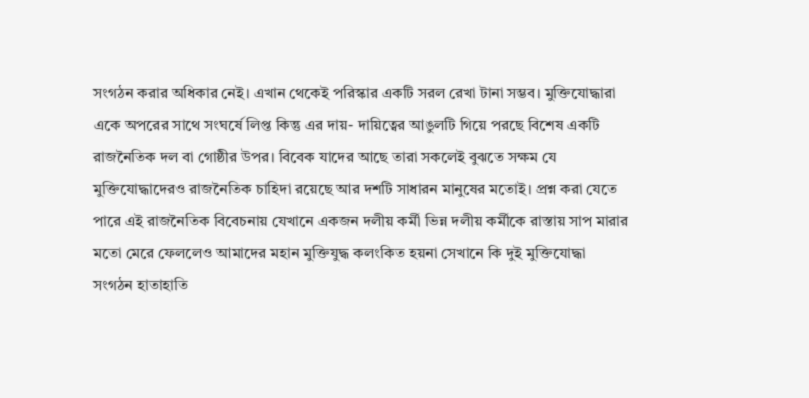সংগঠন করার অধিকার নেই। এখান থেকেই পরিস্কার একটি সরল রেখা টানা সম্ভব। মুক্তিযোদ্ধারা একে অপরের সাথে সংঘর্ষে লিপ্ত কিন্তু এর দায়- দায়িত্বের আঙুলটি গিয়ে পরছে বিশেষ একটি রাজনৈতিক দল বা গোষ্ঠীর উপর। বিবেক যাদের আছে তারা সকলেই বুঝতে সক্ষম যে মুক্তিযোদ্ধাদেরও রাজনৈতিক চাহিদা রয়েছে আর দশটি সাধারন মানুষের মতোই। প্রশ্ন করা যেতে পারে এই রাজনৈতিক বিবেচনায় যেখানে একজন দলীয় কর্মী ভিন্ন দলীয় কর্মীকে রাস্তায় সাপ মারার মতো মেরে ফেললেও আমাদের মহান মুক্তিযুদ্ধ কলংকিত হয়না সেখানে কি দুই মুক্তিযোদ্ধা সংগঠন হাতাহাতি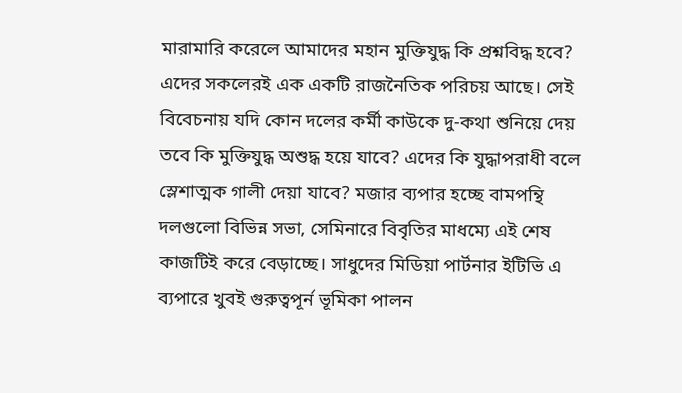মারামারি করেলে আমাদের মহান মুক্তিযুদ্ধ কি প্রশ্নবিদ্ধ হবে? এদের সকলেরই এক একটি রাজনৈতিক পরিচয় আছে। সেই বিবেচনায় যদি কোন দলের কর্মী কাউকে দু-কথা শুনিয়ে দেয় তবে কি মুক্তিযুদ্ধ অশুদ্ধ হয়ে যাবে? এদের কি যুদ্ধাপরাধী বলে স্লেশাত্মক গালী দেয়া যাবে? মজার ব্যপার হচ্ছে বামপন্থি দলগুলো বিভিন্ন সভা, সেমিনারে বিবৃতির মাধম্যে এই শেষ কাজটিই করে বেড়াচ্ছে। সাধুদের মিডিয়া পার্টনার ইটিভি এ ব্যপারে খুবই গুরুত্বপূর্ন ভূমিকা পালন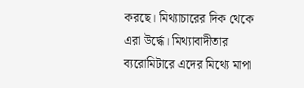করছে। মিথ্যাচারের দিক থেকে এরা উর্দ্ধে। মিথ্যাবাদীতার ব্যরোমিটারে এদের মিথ্যে মাপা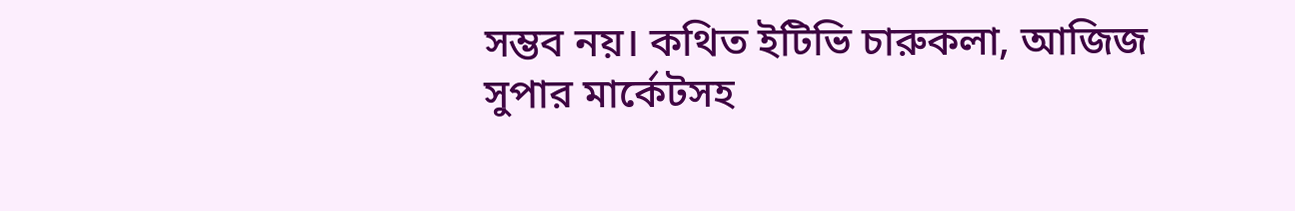সম্ভব নয়। কথিত ইটিভি চারুকলা, আজিজ সুপার মার্কেটসহ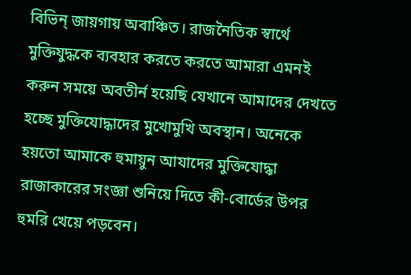বিভিন্ জায়গায় অবাঞ্চিত। রাজনৈতিক স্বার্থে মুক্তিযুদ্ধকে ব্যবহার করতে করতে আমারা এমনই করুন সময়ে অবতীর্ন হয়েছি যেখানে আমাদের দেখতে হচ্ছে মুক্তিযোদ্ধাদের মুখোমুখি অবস্থান। অনেকে হয়তো আমাকে হুমায়ুন আযাদের মুক্তিযোদ্ধা রাজাকারের সংজ্ঞা শুনিয়ে দিতে কী-বোর্ডের উপর হুমরি খেয়ে পড়বেন।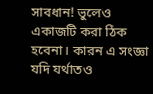সাবধান! ভুলেও একাজটি করা ঠিক হবেনা। কারন এ সংজ্ঞা যদি যর্থাতও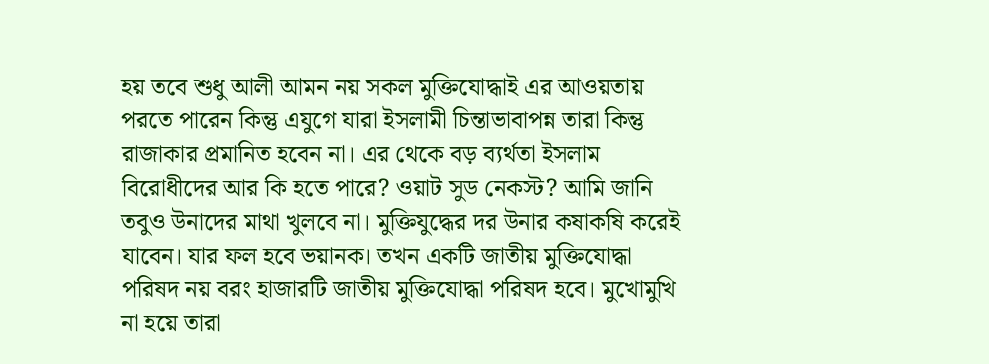হয় তবে শুধু আলী আমন নয় সকল মুক্তিযোদ্ধাই এর আওয়তায় পরতে পারেন কিন্তু এযুগে যারা ইসলামী চিন্তাভাবাপন্ন তারা কিন্তু রাজাকার প্রমানিত হবেন না। এর থেকে বড় ব্যর্থতা ইসলাম বিরোধীদের আর কি হতে পারে? ওয়াট সুড নেকস্ট? আমি জানি তবুও উনাদের মাথা খুলবে না। মুক্তিযুদ্ধের দর উনার কষাকষি করেই যাবেন। যার ফল হবে ভয়ানক। তখন একটি জাতীয় মুক্তিযোদ্ধা পরিষদ নয় বরং হাজারটি জাতীয় মুক্তিযোদ্ধা পরিষদ হবে। মুখোমুখি না হয়ে তারা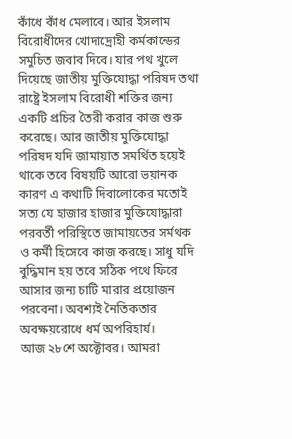কাঁধে কাঁধ মেলাবে। আর ইসলাম বিরোধীদের খোদাদ্রোহী কর্মকান্ডের সমুচিত জবাব দিবে। যার পথ খুলে দিয়েছে জাতীয় মুক্তিযোদ্ধা পরিষদ তথা রাষ্ট্রে ইসলাম বিরোধী শক্তির জন্য একটি প্রচির তৈরী করার কাজ শুরু করেছে। আর জাতীয় মুক্তিযোদ্ধা পরিষদ যদি জামায়াত সমর্থিত হয়েই থাকে তবে বিষয়টি আরো ভয়ানক কারণ এ কথাটি দিবালোকের মতোই সত্য যে হাজার হাজার মুক্তিযোদ্ধারা পরবর্তী পরিস্থিতে জামায়তের সর্মথক ও কর্মী হিসেবে কাজ করছে। সাধু যদি বুদ্ধিমান হয় তবে সঠিক পথে ফিরে আসার জন্য চাটি মারার প্রয়োজন পরবেনা। অবশ্যই নৈতিকতার অবক্ষয়রোধে ধর্ম অপরিহার্য।
আজ ২৮শে অক্টোবর। আমরা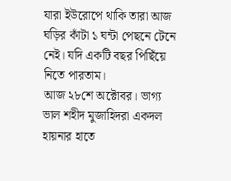যারা ইউরোপে থাকি তারা আজ ঘড়ির কাঁটা ১ ঘন্টা পেছনে টেনে নেই। যদি একটি বছর পিছিঁয়ে নিতে পারতাম।
আজ ২৮শে অক্টোবর। ভাগ্য ভাল শহীদ মুজাহিদরা একদল হায়নার হাতে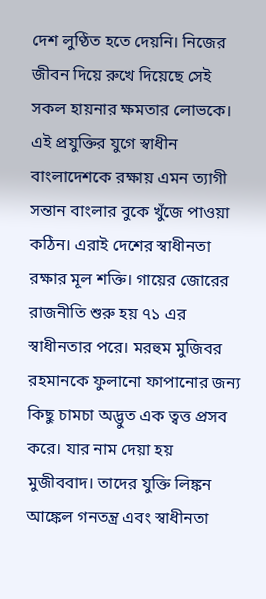দেশ লুণ্ঠিত হতে দেয়নি। নিজের জীবন দিয়ে রুখে দিয়েছে সেই সকল হায়নার ক্ষমতার লোভকে। এই প্রযুক্তির যুগে স্বাধীন বাংলাদেশকে রক্ষায় এমন ত্যাগী সন্তান বাংলার বুকে খুঁজে পাওয়া কঠিন। এরাই দেশের স্বাধীনতা রক্ষার মূল শক্তি। গায়ের জোরের রাজনীতি শুরু হয় ৭১ এর স্বাধীনতার পরে। মরহুম মুজিবর রহমানকে ফুলানো ফাপানোর জন্য কিছু চামচা অদ্ভুত এক ত্বত্ত প্রসব করে। যার নাম দেয়া হয় মুজীববাদ। তাদের যুক্তি লিঙ্কন আঙ্কেল গনতন্ত্র এবং স্বাধীনতা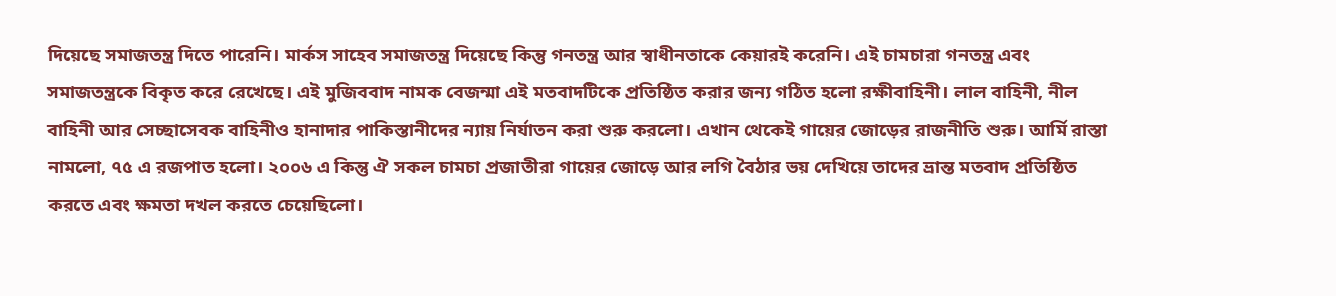দিয়েছে সমাজতন্ত্র দিতে পারেনি। মার্কস সাহেব সমাজতন্ত্র দিয়েছে কিন্তু গনতন্ত্র আর স্বাধীনতাকে কেয়ারই করেনি। এই চামচারা গনতন্ত্র এবং সমাজতন্ত্রকে বিকৃত করে রেখেছে। এই মুজিববাদ নামক বেজন্মা এই মতবাদটিকে প্রতিষ্ঠিত করার জন্য গঠিত হলো রক্ষীবাহিনী। লাল বাহিনী, নীল বাহিনী আর সেচ্ছাসেবক বাহিনীও হানাদার পাকিস্তানীদের ন্যায় নির্যাতন করা শুরু করলো। এখান থেকেই গায়ের জোড়ের রাজনীতি শুরু। আর্মি রাস্তা নামলো, ৭৫ এ রজপাত হলো। ২০০৬ এ কিন্তু ঐ সকল চামচা প্রজাতীরা গায়ের জোড়ে আর লগি বৈঠার ভয় দেখিয়ে তাদের ভ্রান্ত মতবাদ প্রতিষ্ঠিত করতে এবং ক্ষমতা দখল করতে চেয়েছিলো।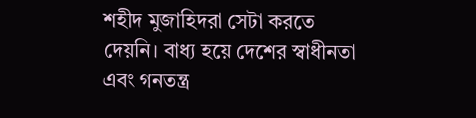শহীদ মুজাহিদরা সেটা করতে দেয়নি। বাধ্য হয়ে দেশের স্বাধীনতা এবং গনতন্ত্র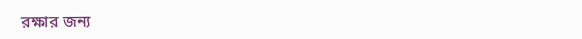রক্ষার জন্য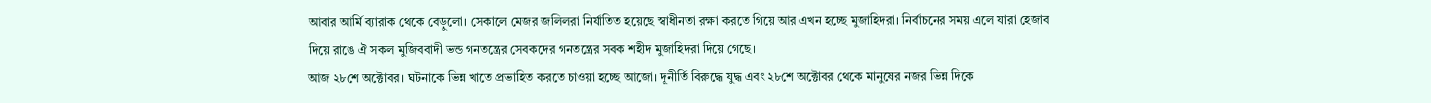আবার আর্মি ব্যারাক থেকে বেড়ুলো। সেকালে মেজর জলিলরা নির্যাতিত হয়েছে স্বাধীনতা রক্ষা করতে গিয়ে আর এখন হচ্ছে মুজাহিদরা। নির্বাচনের সময় এলে যারা হেজাব দিয়ে রাঙে ঐ সকল মুজিববাদী ভন্ড গনতন্ত্রের সেবকদের গনতন্ত্রের সবক শহীদ মুজাহিদরা দিয়ে গেছে।
আজ ২৮শে অক্টোবর। ঘটনাকে ভিন্ন খাতে প্রভাহিত করতে চাওয়া হচ্ছে আজো। দূনীর্তি বিরুদ্ধে যুদ্ধ এবং ২৮শে অক্টোবর থেকে মানুষের নজর ভিন্ন দিকে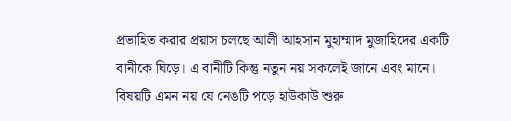প্রভাহিত করার প্রয়াস চলছে আলী আহসান মুহাম্মাদ মুজাহিদের একটি বানীকে ঘিড়ে। এ বানীটি কিন্তু নতুন নয় সকলেই জানে এবং মানে। বিষয়টি এমন নয় যে নেঙটি পড়ে হাউকাউ শুরু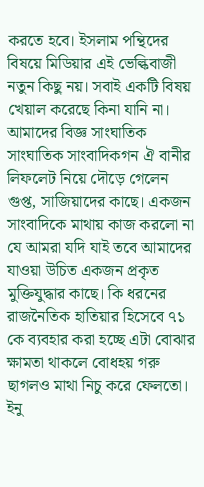করতে হবে। ইসলাম পন্থিদের বিষয়ে মিডিয়ার এই ভেল্কিবাজী নতুন কিছু নয়। সবাই একটি বিষয় খেয়াল করেছে কিনা যানি না। আমাদের বিজ্ঞ সাংঘাতিক সাংঘাতিক সাংবাদিকগন ঐ বানীর লিফলেট নিয়ে দৌড়ে গেলেন গুপ্ত, সাজিয়াদের কাছে। একজন সাংবাদিকে মাথায় কাজ করলো না যে আমরা যদি যাই তবে আমাদের যাওয়া উচিত একজন প্রকৃত মুক্তিযুদ্ধার কাছে। কি ধরনের রাজনৈতিক হাতিয়ার হিসেবে ৭১ কে ব্যবহার করা হচ্ছে এটা বোঝার ক্ষামতা থাকলে বোধহয় গরু ছাগলও মাথা নিচু করে ফেলতো। ইনু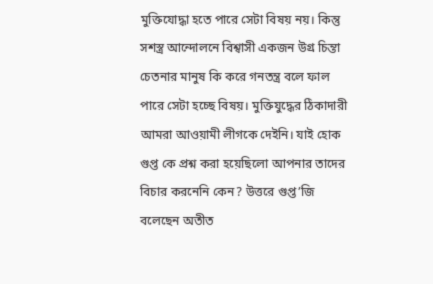মুক্তিযোদ্ধা হতে পারে সেটা বিষয় নয়। কিন্তু সশস্ত্র আন্দোলনে বিশ্বাসী একজন উগ্র চিন্তা চেতনার মানুষ কি করে গনতন্ত্র বলে ফাল পারে সেটা হচ্ছে বিষয়। মুক্তিযুদ্ধের ঠিকাদারী আমরা আওয়ামী লীগকে দেইনি। যাই হোক গুপ্ত কে প্রশ্ন করা হয়েছিলো আপনার তাদের বিচার করনেনি কেন? উত্তরে গুপ্ত’জি বলেছেন অতীত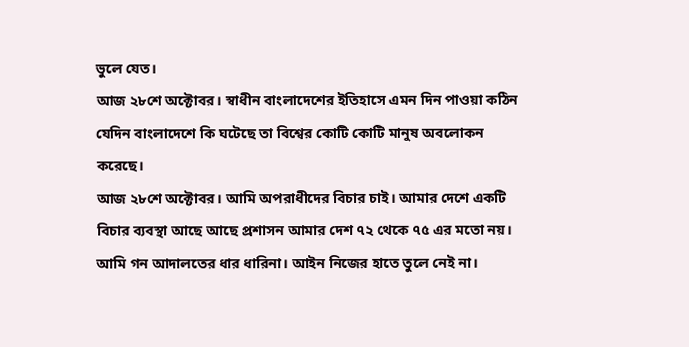ভুলে যেত।
আজ ২৮শে অক্টোবর। স্বাধীন বাংলাদেশের ইতিহাসে এমন দিন পাওয়া কঠিন যেদিন বাংলাদেশে কি ঘটেছে তা বিশ্বের কোটি কোটি মানুষ অবলোকন করেছে।
আজ ২৮শে অক্টোবর। আমি অপরাধীদের বিচার চাই। আমার দেশে একটি বিচার ব্যবস্থা আছে আছে প্রশাসন আমার দেশ ৭২ থেকে ৭৫ এর মতো নয়। আমি গন আদালতের ধার ধারিনা। আইন নিজের হাতে তুলে নেই না।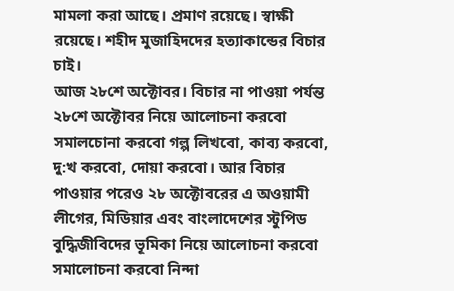মামলা করা আছে। প্রমাণ রয়েছে। স্বাক্ষী রয়েছে। শহীদ মুজাহিদদের হত্যাকান্ডের বিচার চাই।
আজ ২৮শে অক্টোবর। বিচার না পাওয়া পর্যন্ত ২৮শে অক্টোবর নিয়ে আলোচনা করবো সমালচোনা করবো গল্প লিখবো, কাব্য করবো, দু:খ করবো, দোয়া করবো। আর বিচার পাওয়ার পরেও ২৮ অক্টোবরের এ অওয়ামী লীগের, মিডিয়ার এবং বাংলাদেশের স্টুপিড বুদ্ধিজীবিদের ভূমিকা নিয়ে আলোচনা করবো সমালোচনা করবো নিন্দা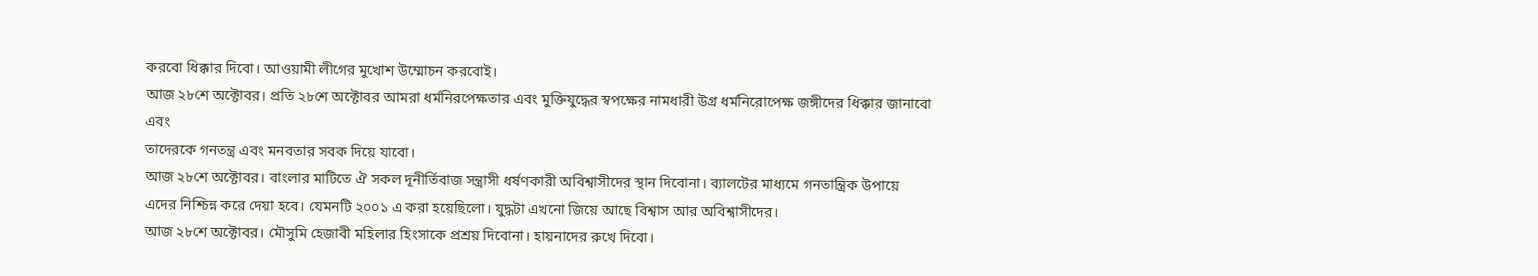করবো ধিক্কার দিবো। আওয়ামী লীগের মুখোশ উম্মোচন করবোই।
আজ ২৮শে অক্টোবর। প্রতি ২৮শে অক্টোবর আমরা ধর্মনিরপেক্ষতার এবং মুক্তিযুদ্ধের স্বপক্ষের নামধারী উগ্র ধর্মনিরোপেক্ষ জঙ্গীদের ধিক্কার জানাবো এবং
তাদেরকে গনতন্ত্র এবং মনবতার সবক দিয়ে যাবো।
আজ ২৮শে অক্টোবর। বাংলার মাটিতে ঐ সকল দূনীর্তিবাজ সন্ত্রাসী ধর্ষণকারী অবিশ্বাসীদের স্থান দিবোনা। ব্যালটের মাধ্যমে গনতান্ত্রিক উপায়ে এদের নিশ্চিন্ন করে দেয়া হবে। যেমনটি ২০০১ এ করা হয়েছিলো। যুদ্ধটা এখনো জিয়ে আছে বিশ্বাস আর অবিশ্বাসীদের।
আজ ২৮শে অক্টোবর। মৌসুমি হেজাবী মহিলার হিংসাকে প্রশ্রয় দিবোনা। হায়নাদের রুখে দিবো।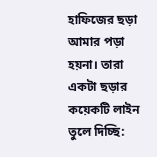হাফিজের ছড়া আমার পড়া হয়না। তারা একটা ছড়ার
কয়েকটি লাইন তুলে দিচ্ছি: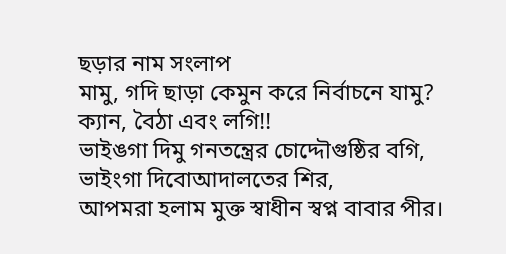ছড়ার নাম সংলাপ
মামু, গদি ছাড়া কেমুন করে নির্বাচনে যামু?
ক্যান, বৈঠা এবং লগি!!
ভাইঙগা দিমু গনতন্ত্রের চোদ্দৌগুষ্ঠির বগি,
ভাইংগা দিবোআদালতের শির,
আপমরা হলাম মুক্ত স্বাধীন স্বপ্ন বাবার পীর।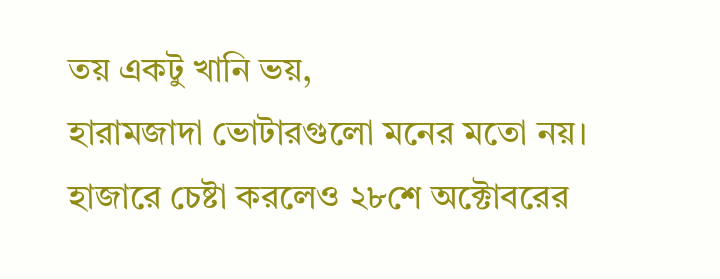তয় একটু খানি ভয়,
হারামজাদা ভোটারগুলো মনের মতো নয়।
হাজারে চেষ্টা করলেও ২৮শে অক্টোবরের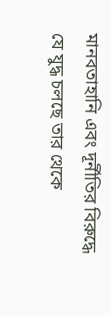মানবতাহানি এবং দূর্নীতির বিরুদ্ধে যে যুদ্ধ চলছে তার থেকে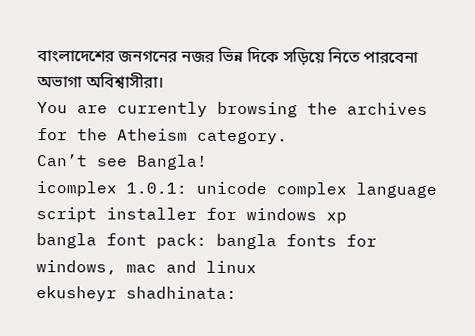বাংলাদেশের জনগনের নজর ভিন্ন দিকে সড়িয়ে নিতে পারবেনা অভাগা অবিশ্বাসীরা।
You are currently browsing the archives for the Atheism category.
Can’t see Bangla!
icomplex 1.0.1: unicode complex language script installer for windows xp
bangla font pack: bangla fonts for windows, mac and linux
ekusheyr shadhinata: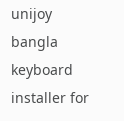unijoy bangla keyboard installer for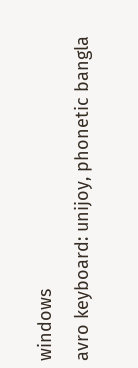windows
avro keyboard: unijoy, phonetic bangla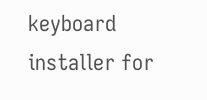keyboard installer for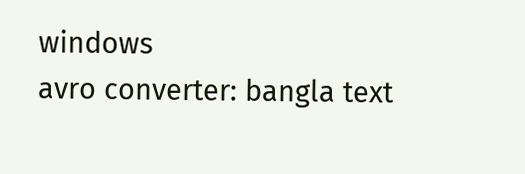windows
avro converter: bangla text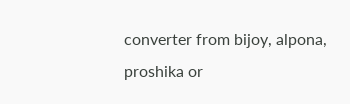converter from bijoy, alpona, proshika or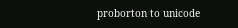proborton to unicode